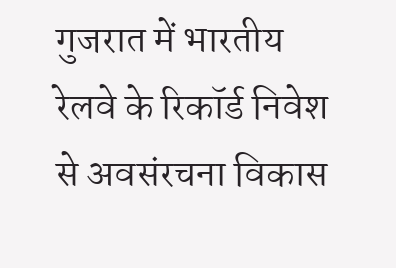गुजरात में भारतीय रेलवे के रिकॉर्ड निवेश से अवसंरचना विकास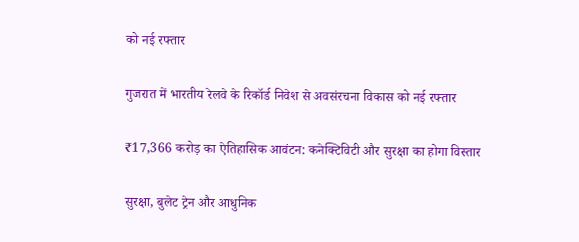को नई रफ्तार

गुजरात में भारतीय रेलवे के रिकॉर्ड निवेश से अवसंरचना विकास को नई रफ्तार

₹17,366 करोड़ का ऐतिहासिक आवंटन: कनेक्टिविटी और सुरक्षा का होगा विस्तार

सुरक्षा, बुलेट ट्रेन और आधुनिक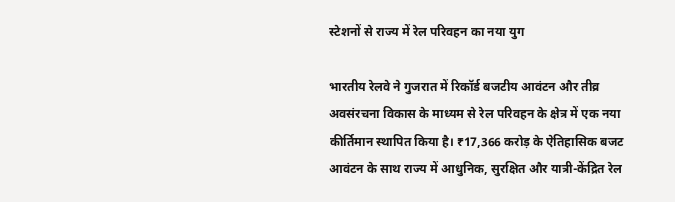स्टेशनों से राज्य में रेल परिवहन का नया युग

भारतीय रेलवे ने गुजरात में रिकॉर्ड बजटीय आवंटन और तीव्र अवसंरचना विकास के माध्यम से रेल परिवहन के क्षेत्र में एक नया कीर्तिमान स्थापित किया है। ₹17,366 करोड़ के ऐतिहासिक बजट आवंटन के साथ राज्य में आधुनिक, सुरक्षित और यात्री-केंद्रित रेल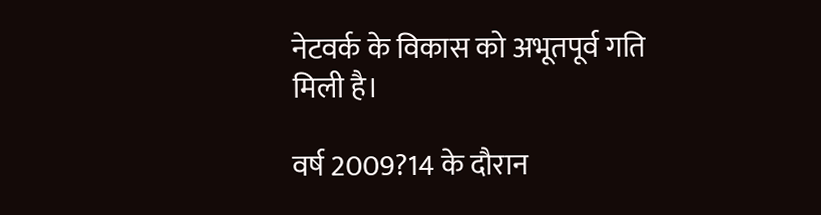नेटवर्क के विकास को अभूतपूर्व गति मिली है।

वर्ष 2009?14 के दौरान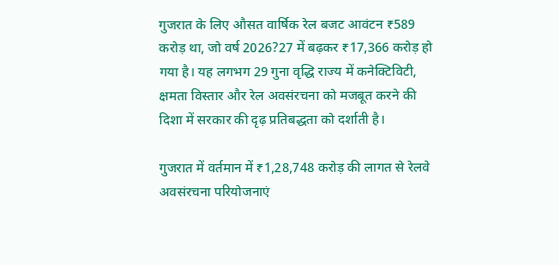गुजरात के लिए औसत वार्षिक रेल बजट आवंटन ₹589 करोड़ था, जो वर्ष 2026?27 में बढ़कर ₹17,366 करोड़ हो गया है। यह लगभग 29 गुना वृद्धि राज्य में कनेक्टिविटी, क्षमता विस्तार और रेल अवसंरचना को मजबूत करने की दिशा में सरकार की दृढ़ प्रतिबद्धता को दर्शाती है।

गुजरात में वर्तमान में ₹1,28,748 करोड़ की लागत से रेलवे अवसंरचना परियोजनाएं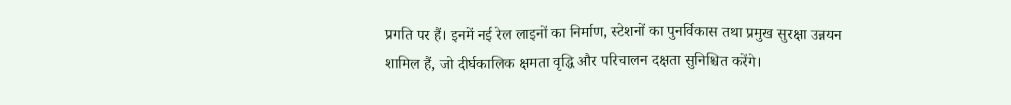प्रगति पर हैं। इनमें नई रेल लाइनों का निर्माण, स्टेशनों का पुनर्विकास तथा प्रमुख सुरक्षा उन्नयन शामिल हैं, जो दीर्घकालिक क्षमता वृद्धि और परिचालन दक्षता सुनिश्चित करेंगे।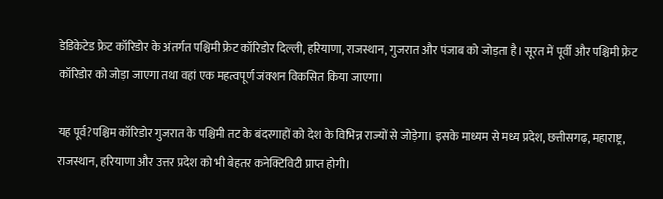डेडिकेटेड फ्रेट कॉरिडोर के अंतर्गत पश्चिमी फ्रेट कॉरिडोर दिल्ली, हरियाणा, राजस्थान, गुजरात और पंजाब को जोड़ता है। सूरत में पूर्वी और पश्चिमी फ्रेट कॉरिडोर को जोड़ा जाएगा तथा वहां एक महत्वपूर्ण जंक्शन विकसित किया जाएगा।

यह पूर्व?पश्चिम कॉरिडोर गुजरात के पश्चिमी तट के बंदरगाहों को देश के विभिन्न राज्यों से जोड़ेगा। इसके माध्यम से मध्य प्रदेश, छत्तीसगढ़, महाराष्ट्र, राजस्थान, हरियाणा और उत्तर प्रदेश को भी बेहतर कनेक्टिविटी प्राप्त होगी।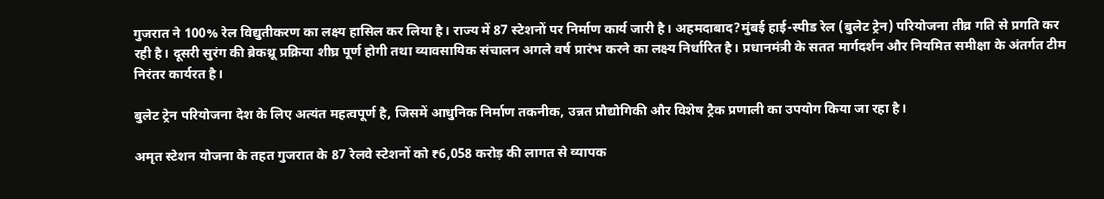गुजरात ने 100% रेल विद्युतीकरण का लक्ष्य हासिल कर लिया है। राज्य में 87 स्टेशनों पर निर्माण कार्य जारी है। अहमदाबाद?मुंबई हाई-स्पीड रेल (बुलेट ट्रेन) परियोजना तीव्र गति से प्रगति कर रही है। दूसरी सुरंग की ब्रेकथ्रू प्रक्रिया शीघ्र पूर्ण होगी तथा व्यावसायिक संचालन अगले वर्ष प्रारंभ करने का लक्ष्य निर्धारित है। प्रधानमंत्री के सतत मार्गदर्शन और नियमित समीक्षा के अंतर्गत टीम निरंतर कार्यरत है।

बुलेट ट्रेन परियोजना देश के लिए अत्यंत महत्वपूर्ण है, जिसमें आधुनिक निर्माण तकनीक, उन्नत प्रौद्योगिकी और विशेष ट्रैक प्रणाली का उपयोग किया जा रहा है।

अमृत स्टेशन योजना के तहत गुजरात के 87 रेलवे स्टेशनों को ₹6,058 करोड़ की लागत से व्यापक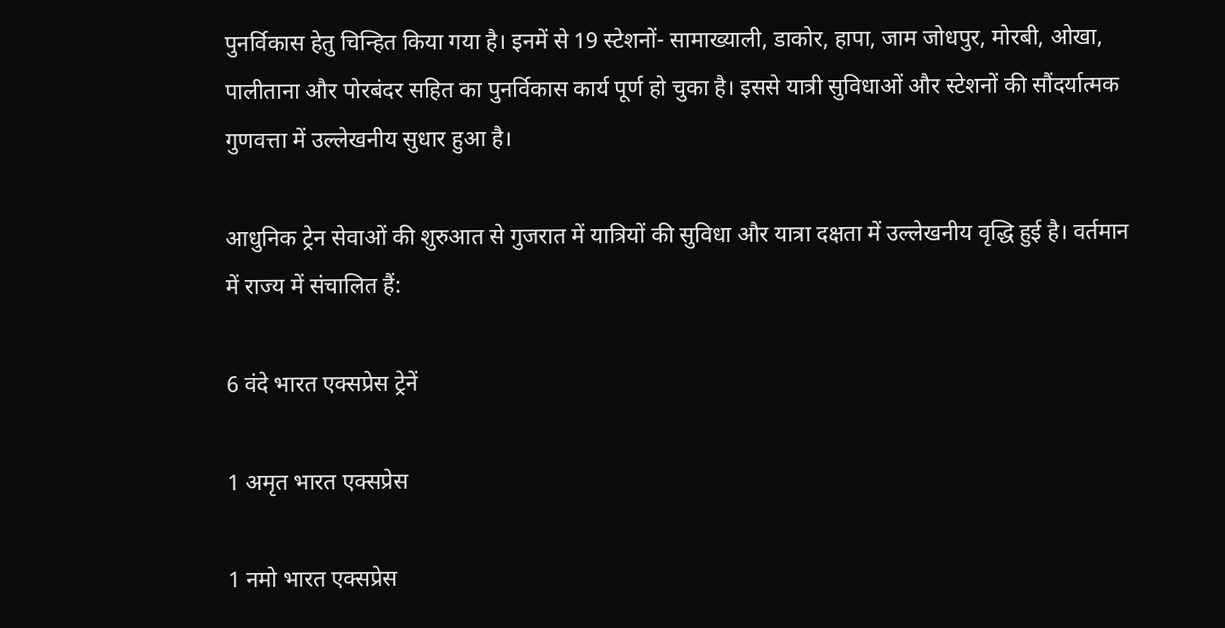पुनर्विकास हेतु चिन्हित किया गया है। इनमें से 19 स्टेशनों- सामाख्याली, डाकोर, हापा, जाम जोधपुर, मोरबी, ओखा, पालीताना और पोरबंदर सहित का पुनर्विकास कार्य पूर्ण हो चुका है। इससे यात्री सुविधाओं और स्टेशनों की सौंदर्यात्मक गुणवत्ता में उल्लेखनीय सुधार हुआ है।

आधुनिक ट्रेन सेवाओं की शुरुआत से गुजरात में यात्रियों की सुविधा और यात्रा दक्षता में उल्लेखनीय वृद्धि हुई है। वर्तमान में राज्य में संचालित हैं:

6 वंदे भारत एक्सप्रेस ट्रेनें

1 अमृत भारत एक्सप्रेस

1 नमो भारत एक्सप्रेस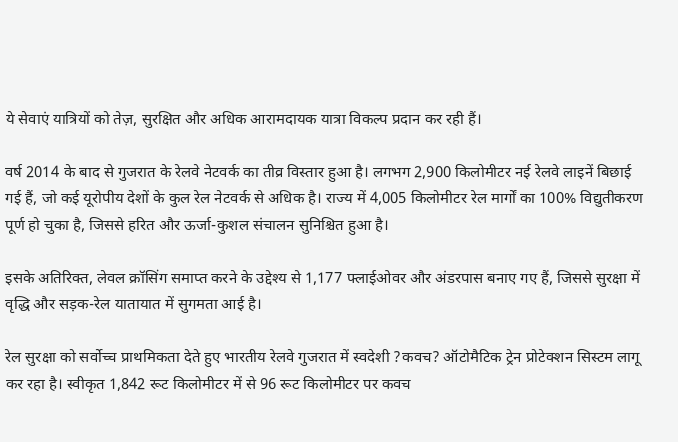ये सेवाएं यात्रियों को तेज़, सुरक्षित और अधिक आरामदायक यात्रा विकल्प प्रदान कर रही हैं।

वर्ष 2014 के बाद से गुजरात के रेलवे नेटवर्क का तीव्र विस्तार हुआ है। लगभग 2,900 किलोमीटर नई रेलवे लाइनें बिछाई गई हैं, जो कई यूरोपीय देशों के कुल रेल नेटवर्क से अधिक है। राज्य में 4,005 किलोमीटर रेल मार्गों का 100% विद्युतीकरण पूर्ण हो चुका है, जिससे हरित और ऊर्जा-कुशल संचालन सुनिश्चित हुआ है।

इसके अतिरिक्त, लेवल क्रॉसिंग समाप्त करने के उद्देश्य से 1,177 फ्लाईओवर और अंडरपास बनाए गए हैं, जिससे सुरक्षा में वृद्धि और सड़क-रेल यातायात में सुगमता आई है।

रेल सुरक्षा को सर्वोच्च प्राथमिकता देते हुए भारतीय रेलवे गुजरात में स्वदेशी ?कवच? ऑटोमैटिक ट्रेन प्रोटेक्शन सिस्टम लागू कर रहा है। स्वीकृत 1,842 रूट किलोमीटर में से 96 रूट किलोमीटर पर कवच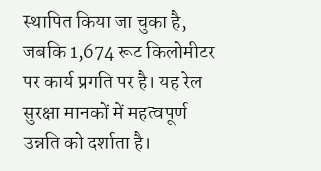स्थापित किया जा चुका है, जबकि 1,674 रूट किलोमीटर पर कार्य प्रगति पर है। यह रेल सुरक्षा मानकों में महत्वपूर्ण उन्नति को दर्शाता है।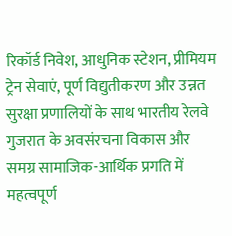रिकॉर्ड निवेश, आधुनिक स्टेशन, प्रीमियम ट्रेन सेवाएं, पूर्ण विद्युतीकरण और उन्नत सुरक्षा प्रणालियों के साथ भारतीय रेलवे गुजरात के अवसंरचना विकास और समग्र सामाजिक-आर्थिक प्रगति में महत्वपूर्ण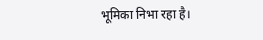भूमिका निभा रहा है।